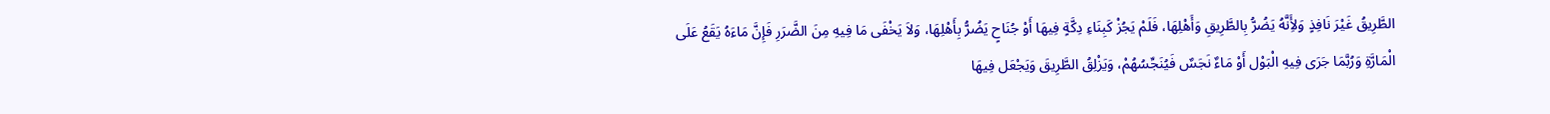الطَّرِيقُ غَيْرَ نَافِذٍ وَلأَِنَّهُ يَضُرُّ بِالطَّرِيقِ وَأَهْلِهَا، فَلَمْ يَجُزْ كَبِنَاءِ دِكَّةٍ فِيهَا أَوْ جُنَاحٍ يَضُرُّ بِأَهْلِهَا، وَلاَ يَخْفَى مَا فِيهِ مِنَ الضَّرَرِ فَإِنَّ مَاءَهُ يَقَعُ عَلَى الْمَارَّةِ وَرُبَّمَا جَرَى فِيهِ الْبَوْل أَوْ مَاءٌ نَجَسٌ فَيُنَجِّسُهُمْ، وَيَزْلِقُ الطَّرِيقَ وَيَجْعَل فِيهَا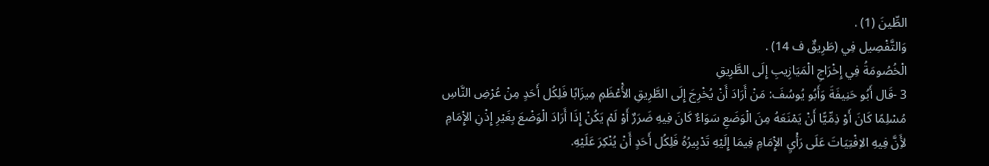الطِّينَ (1) .
وَالتَّفْصِيل فِي (طَرِيقٌ ف 14) .
الْخُصُومَةُ فِي إِخْرَاجِ الْمَيَازِيبِ إِلَى الطَّرِيقِ
3 -قَال أَبُو حَنِيفَةَ وَأَبُو يُوسُفَ: مَنْ أَرَادَ أَنْ يُخْرِجَ إِلَى الطَّرِيقِ الأَْعْظَمِ مِيزَابًا فَلِكُل أَحَدٍ مِنْ عُرْضِ النَّاسِ مُسْلِمًا كَانَ أَوْ ذِمِّيًّا أَنْ يَمْنَعَهُ مِنَ الْوَضَعِ سَوَاءٌ كَانَ فِيهِ ضَرَرٌ أَوْ لَمْ يَكُنْ إِذَا أَرَادَ الْوَضْعَ بِغَيْرِ إِذْنِ الإِْمَامِ لأَِنَّ فِيهِ الاِفْتِيَاتَ عَلَى رَأْيِ الإِْمَامِ فِيمَا إِلَيْهِ تَدْبِيرُهُ فَلِكُل أَحَدٍ أَنْ يُنْكِرَ عَلَيْهِ.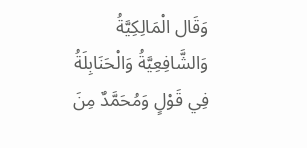وَقَال الْمَالِكِيَّةُ وَالشَّافِعِيَّةُ وَالْحَنَابِلَةُ فِي قَوْلٍ وَمُحَمَّدٌ مِنَ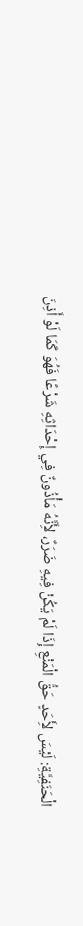الْحَنَفِيَّةِ: لَيْسَ لأَِحَدٍ حَقُّ الْمَنْعِ إِذَا لَمْ يَكُنْ فِيهِ ضَرَرٌ، لأَِنَّهُ مَأْذُونٌ فِي إِحْدَاثِهِ شَرْعًا فَهُوَ كَمَا لَوْ أَذِنَ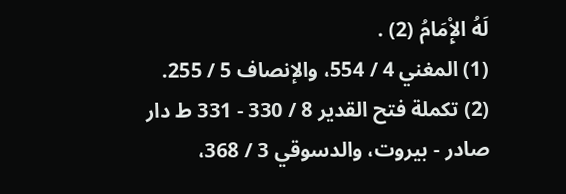لَهُ الإِْمَامُ (2) .
(1) المغني 4 / 554، والإنصاف 5 / 255.
(2) تكملة فتح القدير 8 / 330 - 331 ط دار صادر - بيروت، والدسوقي 3 / 368،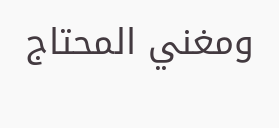ومغني المحتاج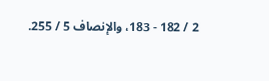2 / 182 - 183، والإنصاف 5 / 255.